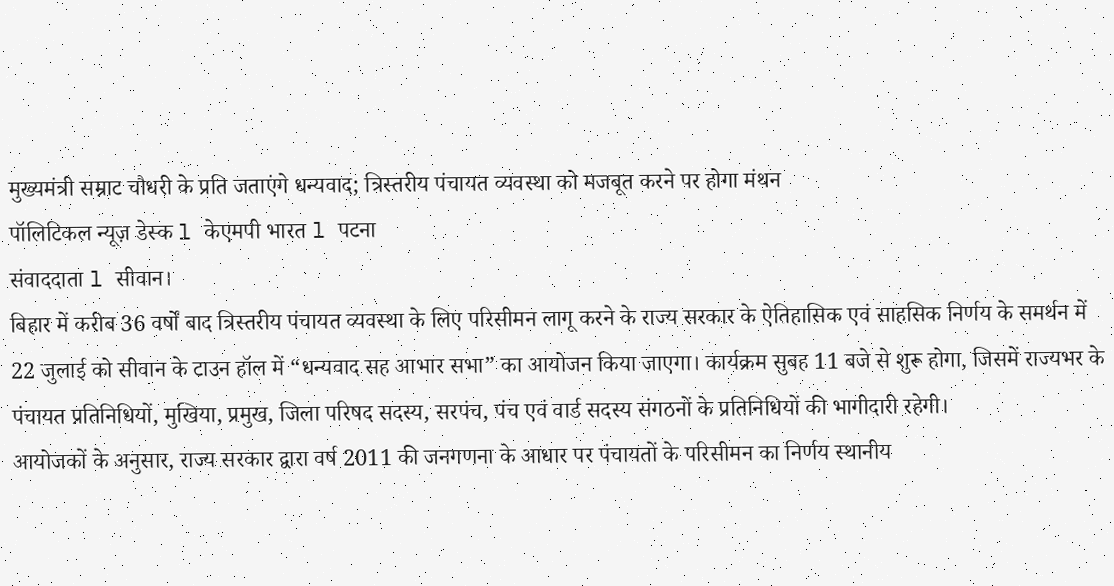मुख्यमंत्री सम्राट चौधरी के प्रति जताएंगे धन्यवाद; त्रिस्तरीय पंचायत व्यवस्था को मजबूत करने पर होगा मंथन
पॉलिटिकल न्यूज़ डेस्क l केएमपी भारत l पटना
संवाददाता l सीवान।
बिहार में करीब 36 वर्षों बाद त्रिस्तरीय पंचायत व्यवस्था के लिए परिसीमन लागू करने के राज्य सरकार के ऐतिहासिक एवं साहसिक निर्णय के समर्थन में 22 जुलाई को सीवान के टाउन हॉल में “धन्यवाद सह आभार सभा” का आयोजन किया जाएगा। कार्यक्रम सुबह 11 बजे से शुरू होगा, जिसमें राज्यभर के पंचायत प्रतिनिधियों, मुखिया, प्रमुख, जिला परिषद सदस्य, सरपंच, पंच एवं वार्ड सदस्य संगठनों के प्रतिनिधियों की भागीदारी रहेगी।
आयोजकों के अनुसार, राज्य सरकार द्वारा वर्ष 2011 की जनगणना के आधार पर पंचायतों के परिसीमन का निर्णय स्थानीय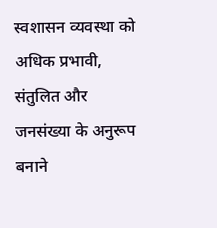स्वशासन व्यवस्था को अधिक प्रभावी, संतुलित और जनसंख्या के अनुरूप बनाने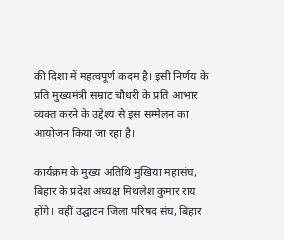की दिशा में महत्वपूर्ण कदम है। इसी निर्णय के प्रति मुख्यमंत्री सम्राट चौधरी के प्रति आभार व्यक्त करने के उद्देश्य से इस सम्मेलन का आयोजन किया जा रहा है।

कार्यक्रम के मुख्य अतिथि मुखिया महासंघ, बिहार के प्रदेश अध्यक्ष मिथलेश कुमार राय होंगे। वहीं उद्घाटन जिला परिषद संघ, बिहार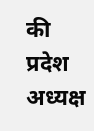की प्रदेश अध्यक्ष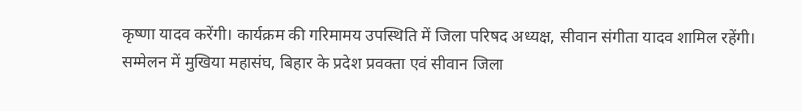कृष्णा यादव करेंगी। कार्यक्रम की गरिमामय उपस्थिति में जिला परिषद अध्यक्ष, सीवान संगीता यादव शामिल रहेंगी।
सम्मेलन में मुखिया महासंघ, बिहार के प्रदेश प्रवक्ता एवं सीवान जिला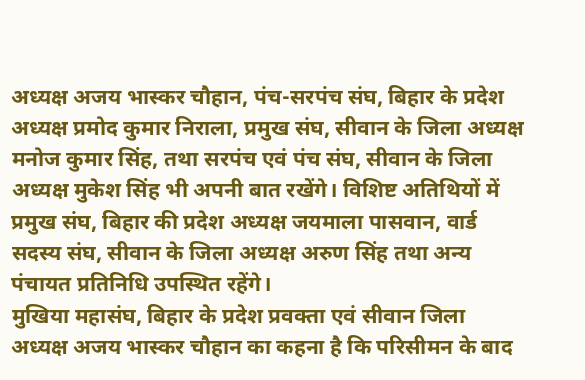अध्यक्ष अजय भास्कर चौहान, पंच-सरपंच संघ, बिहार के प्रदेश अध्यक्ष प्रमोद कुमार निराला, प्रमुख संघ, सीवान के जिला अध्यक्ष मनोज कुमार सिंह, तथा सरपंच एवं पंच संघ, सीवान के जिला अध्यक्ष मुकेश सिंह भी अपनी बात रखेंगे। विशिष्ट अतिथियों में प्रमुख संघ, बिहार की प्रदेश अध्यक्ष जयमाला पासवान, वार्ड सदस्य संघ, सीवान के जिला अध्यक्ष अरुण सिंह तथा अन्य पंचायत प्रतिनिधि उपस्थित रहेंगे।
मुखिया महासंघ, बिहार के प्रदेश प्रवक्ता एवं सीवान जिला अध्यक्ष अजय भास्कर चौहान का कहना है कि परिसीमन के बाद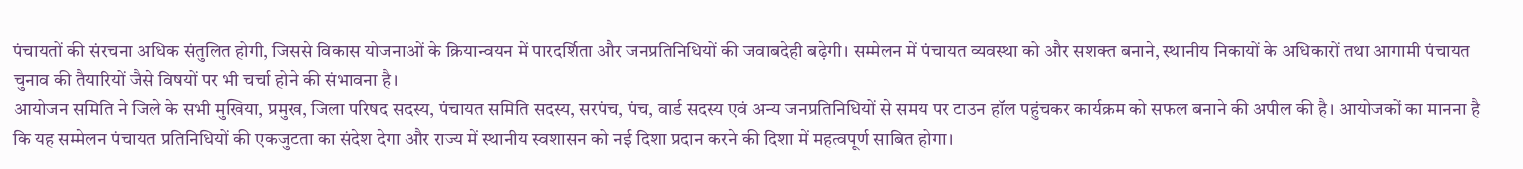पंचायतों की संरचना अधिक संतुलित होगी, जिससे विकास योजनाओं के क्रियान्वयन में पारदर्शिता और जनप्रतिनिधियों की जवाबदेही बढ़ेगी। सम्मेलन में पंचायत व्यवस्था को और सशक्त बनाने, स्थानीय निकायों के अधिकारों तथा आगामी पंचायत चुनाव की तैयारियों जैसे विषयों पर भी चर्चा होने की संभावना है।
आयोजन समिति ने जिले के सभी मुखिया, प्रमुख, जिला परिषद सदस्य, पंचायत समिति सदस्य, सरपंच, पंच, वार्ड सदस्य एवं अन्य जनप्रतिनिधियों से समय पर टाउन हॉल पहुंचकर कार्यक्रम को सफल बनाने की अपील की है। आयोजकों का मानना है कि यह सम्मेलन पंचायत प्रतिनिधियों की एकजुटता का संदेश देगा और राज्य में स्थानीय स्वशासन को नई दिशा प्रदान करने की दिशा में महत्वपूर्ण साबित होगा।